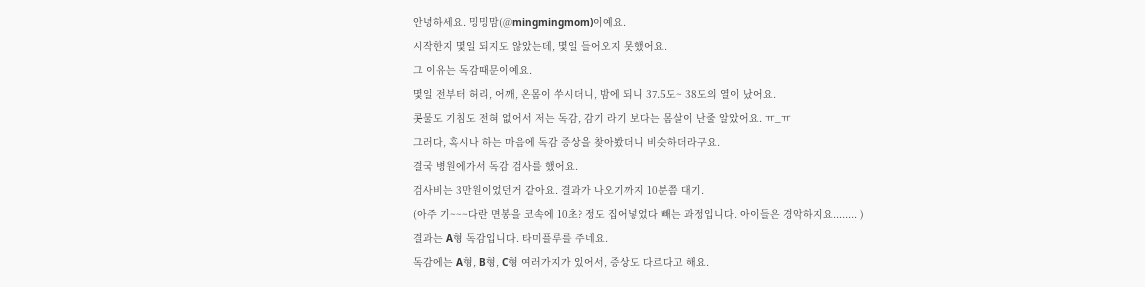안녕하세요. 밍밍맘(@mingmingmom)이예요.
시작한지 몇일 되지도 않았는데, 몇일 들어오지 못했어요.
그 이유는 독감때문이예요.
몇일 전부터 허리, 어깨, 온몸이 쑤시더니, 밤에 되니 37.5도~ 38도의 열이 났어요.
콧물도 기침도 전혀 없어서 저는 독감, 감기 라기 보다는 몸살이 난줄 알았어요. ㅠ_ㅠ
그러다, 혹시나 하는 마음에 독감 증상을 찾아봤더니 비슷하더라구요.
결국 병원에가서 독감 검사를 했어요.
검사비는 3만원이었던거 같아요. 결과가 나오기까지 10분쯤 대기.
(아주 기~~~다란 면봉을 코속에 10초? 정도 집어넣었다 빼는 과정입니다. 아이들은 경악하지요........ )
결과는 A형 독감입니다. 타미플루를 주네요.
독감에는 A형, B형, C형 여러가지가 있어서, 증상도 다르다고 해요.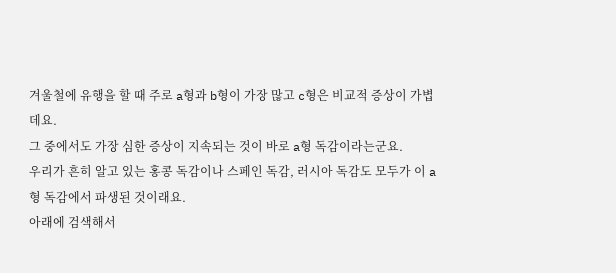겨울철에 유행을 할 때 주로 a형과 b형이 가장 많고 c형은 비교적 증상이 가볍데요.
그 중에서도 가장 심한 증상이 지속되는 것이 바로 a형 독감이라는군요.
우리가 흔히 알고 있는 홍콩 독감이나 스페인 독감, 러시아 독감도 모두가 이 a형 독감에서 파생된 것이래요.
아래에 검색해서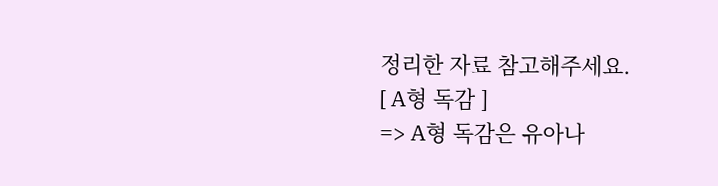정리한 자료 참고해주세요.
[ A형 독감 ]
=> A형 독감은 유아나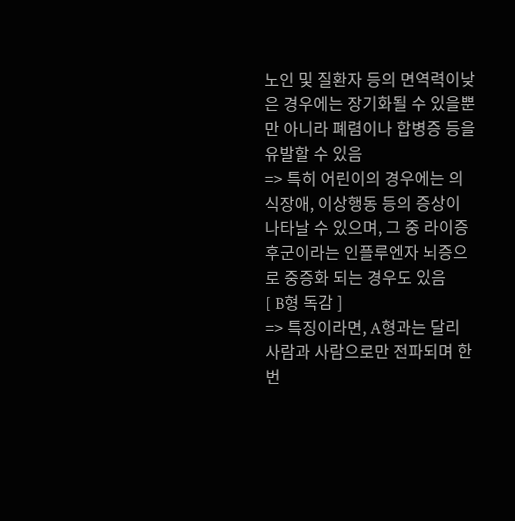노인 및 질환자 등의 면역력이낮은 경우에는 장기화될 수 있을뿐만 아니라 폐렴이나 합병증 등을 유발할 수 있음
=> 특히 어린이의 경우에는 의식장애, 이상행동 등의 증상이 나타날 수 있으며, 그 중 라이증후군이라는 인플루엔자 뇌증으로 중증화 되는 경우도 있음
[ B형 독감 ]
=> 특징이라면, A형과는 달리 사람과 사람으로만 전파되며 한 번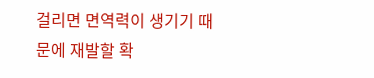걸리면 면역력이 생기기 때문에 재발할 확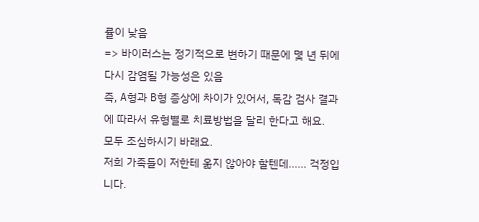률이 낮음
=> 바이러스는 정기적으로 변하기 때문에 몇 년 뒤에 다시 감염될 가능성은 있음
즉, A형과 B형 증상에 차이가 있어서, 독감 검사 결과에 따라서 유형별로 치료방법을 달리 한다고 해요.
모두 조심하시기 바래요.
저희 가족들이 저한테 옮지 않아야 할텐데...... 걱정입니다.